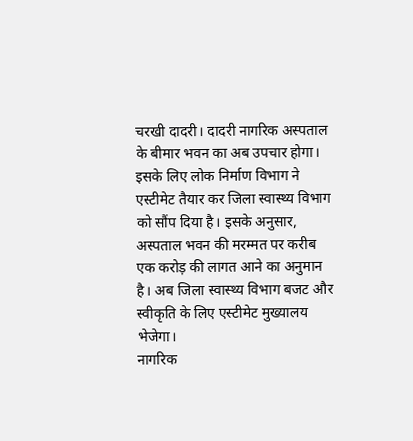चरखी दादरी। दादरी नागरिक अस्पताल के बीमार भवन का अब उपचार होगा। इसके लिए लोक निर्माण विभाग ने एस्टीमेट तैयार कर जिला स्वास्थ्य विभाग को सौंप दिया है। इसके अनुसार, अस्पताल भवन की मरम्मत पर करीब एक करोड़ की लागत आने का अनुमान है। अब जिला स्वास्थ्य विभाग बजट और स्वीकृति के लिए एस्टीमेट मुख्यालय भेजेगा।
नागरिक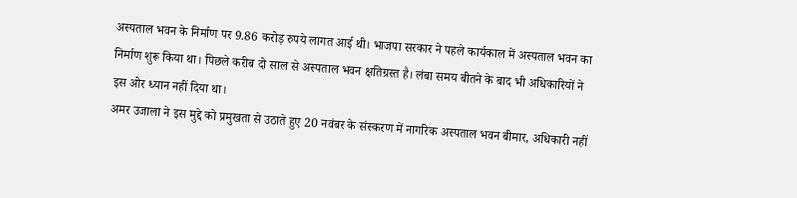अस्पताल भवन के निर्माण पर 9.86 करोड़ रुपये लागत आई थी। भाजपा सरकार ने पहले कार्यकाल में अस्पताल भवन का निर्माण शुरू किया था। पिछले करीब दो साल से अस्पताल भवन क्षतिग्रस्त है। लंबा समय बीतने के बाद भी अधिकारियों ने इस ओर ध्यान नहीं दिया था।
अमर उजाला ने इस मुद्दे को प्रमुखता से उठाते हुए 20 नवंबर के संस्करण में नागरिक अस्पताल भवन बीमार, अधिकारी नहीं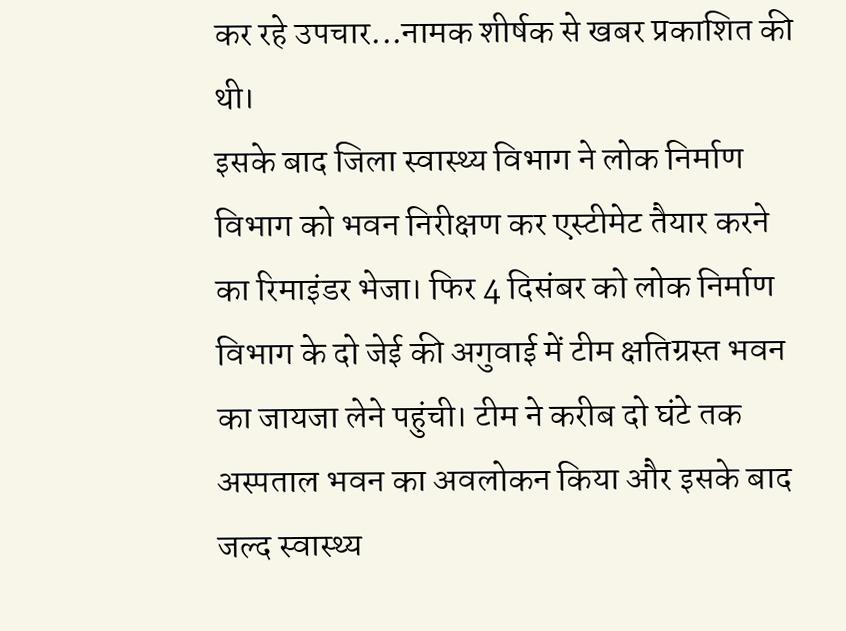कर रहे उपचार...नामक शीर्षक से खबर प्रकाशित की थी।
इसके बाद जिला स्वास्थ्य विभाग ने लोक निर्माण विभाग को भवन निरीक्षण कर एस्टीमेट तैयार करने का रिमाइंडर भेजा। फिर 4 दिसंबर को लोक निर्माण विभाग के दो जेई की अगुवाई में टीम क्षतिग्रस्त भवन का जायजा लेने पहुंची। टीम ने करीब दो घंटे तक अस्पताल भवन का अवलोकन किया और इसके बाद जल्द स्वास्थ्य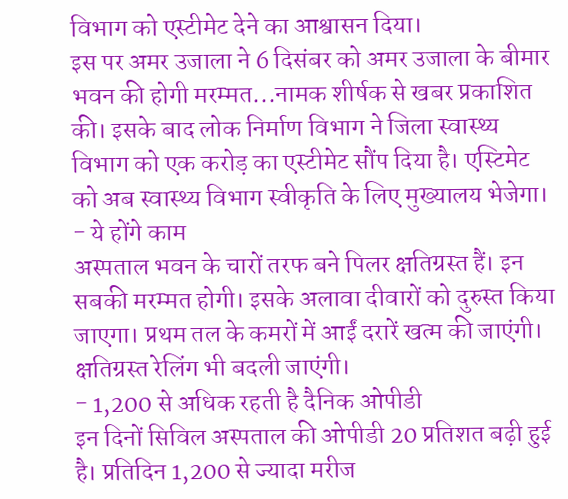विभाग को एस्टीमेट देने का आश्वासन दिया।
इस पर अमर उजाला ने 6 दिसंबर को अमर उजाला के बीमार भवन की होगी मरम्मत...नामक शीर्षक से खबर प्रकाशित की। इसके बाद लोक निर्माण विभाग ने जिला स्वास्थ्य विभाग को एक करोड़ का एस्टीमेट सौंप दिया है। एस्टिमेट को अब स्वास्थ्य विभाग स्वीकृति के लिए मुख्यालय भेजेगा।
- ये होंगे काम
अस्पताल भवन के चारों तरफ बने पिलर क्षतिग्रस्त हैं। इन सबकी मरम्मत होगी। इसके अलावा दीवारों को दुरुस्त किया जाएगा। प्रथम तल के कमरों में आईं दरारें खत्म की जाएंगी। क्षतिग्रस्त रेलिंग भी बदली जाएंगी।
- 1,200 से अधिक रहती है दैनिक ओपीडी
इन दिनों सिविल अस्पताल की ओपीडी 20 प्रतिशत बढ़ी हुई है। प्रतिदिन 1,200 से ज्यादा मरीज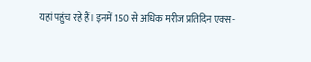यहां पहुंच रहे हैं। इनमें 150 से अधिक मरीज प्रतिदिन एक्स-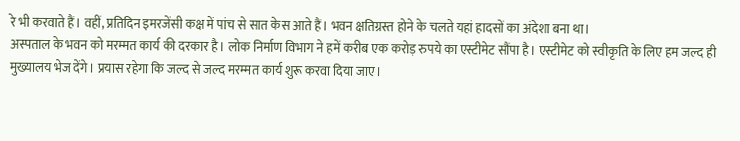रे भी करवाते हैं। वहीं, प्रतिदिन इमरजेंसी कक्ष में पांच से सात केस आते हैं। भवन क्षतिग्रस्त होने के चलते यहां हादसों का अंदेशा बना था।
अस्पताल के भवन को मरम्मत कार्य की दरकार है। लोक निर्माण विभाग ने हमें करीब एक करोड़ रुपये का एस्टीमेट सौंपा है। एस्टीमेट को स्वीकृति के लिए हम जल्द ही मुख्यालय भेज देंगे। प्रयास रहेगा कि जल्द से जल्द मरम्मत कार्य शुरू करवा दिया जाए।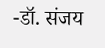-डॉ. संजय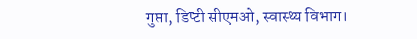गुप्ता, डिप्टी सीएमओ, स्वास्थ्य विभाग।